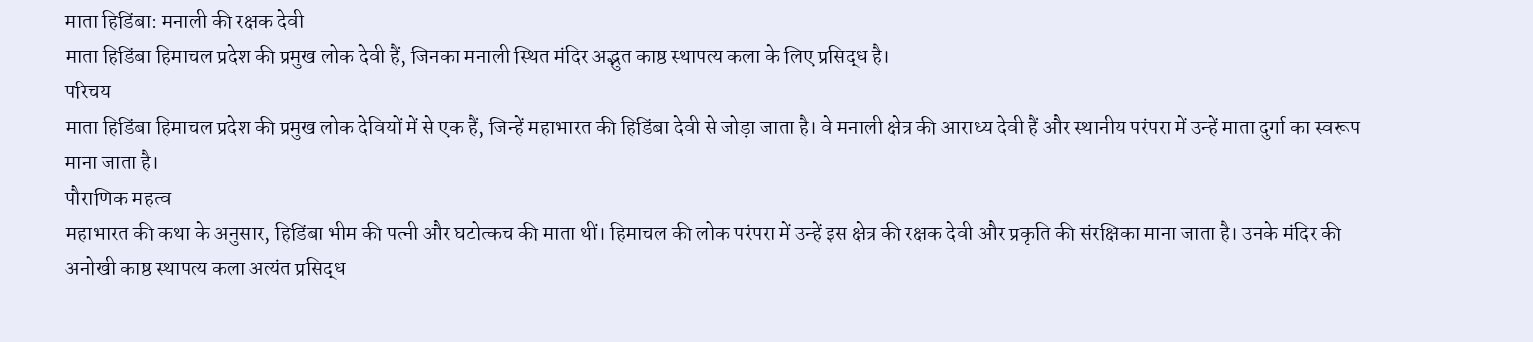माता हिडिंबा: मनाली की रक्षक देवी
माता हिडिंबा हिमाचल प्रदेश की प्रमुख लोक देवी हैं, जिनका मनाली स्थित मंदिर अद्भुत काष्ठ स्थापत्य कला के लिए प्रसिद्ध है।
परिचय
माता हिडिंबा हिमाचल प्रदेश की प्रमुख लोक देवियों में से एक हैं, जिन्हें महाभारत की हिडिंबा देवी से जोड़ा जाता है। वे मनाली क्षेत्र की आराध्य देवी हैं और स्थानीय परंपरा में उन्हें माता दुर्गा का स्वरूप माना जाता है।
पौराणिक महत्व
महाभारत की कथा के अनुसार, हिडिंबा भीम की पत्नी और घटोत्कच की माता थीं। हिमाचल की लोक परंपरा में उन्हें इस क्षेत्र की रक्षक देवी और प्रकृति की संरक्षिका माना जाता है। उनके मंदिर की अनोखी काष्ठ स्थापत्य कला अत्यंत प्रसिद्ध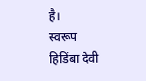है।
स्वरूप
हिडिंबा देवी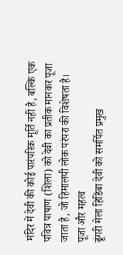मंदिर में देवी की कोई पारंपरिक मूर्ति नहीं है, बल्कि एक पवित्र पाषाण (शिला) को देवी का प्रतीक मानकर पूजा जाता है, जो हिमालयी लोक परंपरा की विशेषता है।
पूजा और महत्व
ढूंगरी मेला हिडिंबा देवी को समर्पित प्रमुख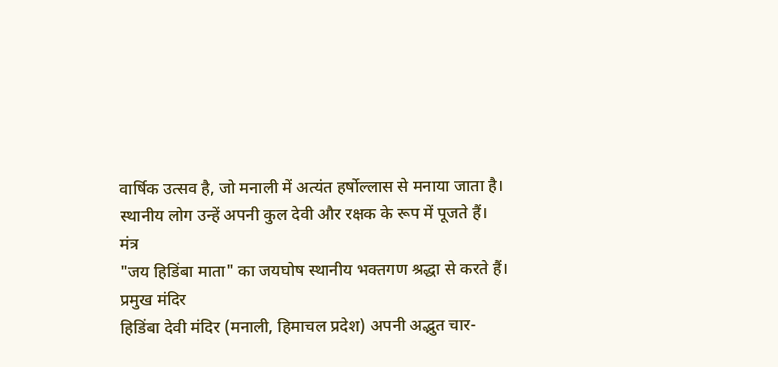वार्षिक उत्सव है, जो मनाली में अत्यंत हर्षोल्लास से मनाया जाता है। स्थानीय लोग उन्हें अपनी कुल देवी और रक्षक के रूप में पूजते हैं।
मंत्र
"जय हिडिंबा माता" का जयघोष स्थानीय भक्तगण श्रद्धा से करते हैं।
प्रमुख मंदिर
हिडिंबा देवी मंदिर (मनाली, हिमाचल प्रदेश) अपनी अद्भुत चार-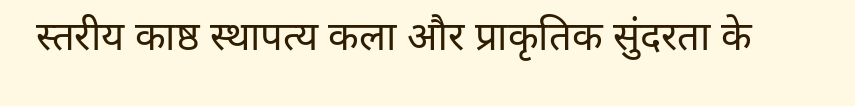स्तरीय काष्ठ स्थापत्य कला और प्राकृतिक सुंदरता के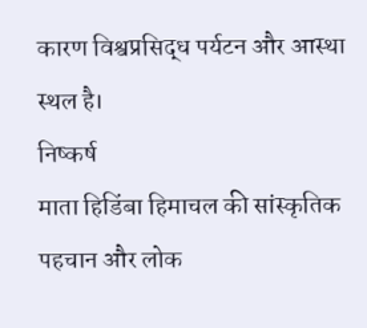कारण विश्वप्रसिद्ध पर्यटन और आस्था स्थल है।
निष्कर्ष
माता हिडिंबा हिमाचल की सांस्कृतिक पहचान और लोक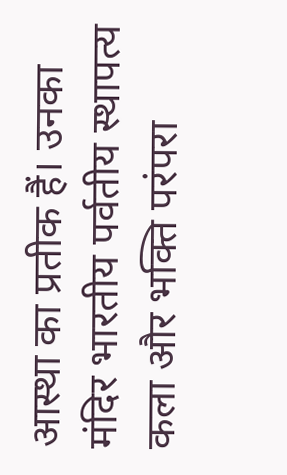आस्था का प्रतीक हैं। उनका मंदिर भारतीय पर्वतीय स्थापत्य कला और भक्ति परंपरा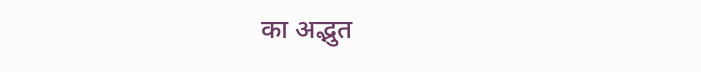का अद्भुत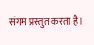संगम प्रस्तुत करता है।